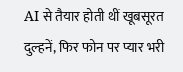AI से तैयार होती थीं खूबसूरत दुल्हनें, फिर फोन पर प्यार भरी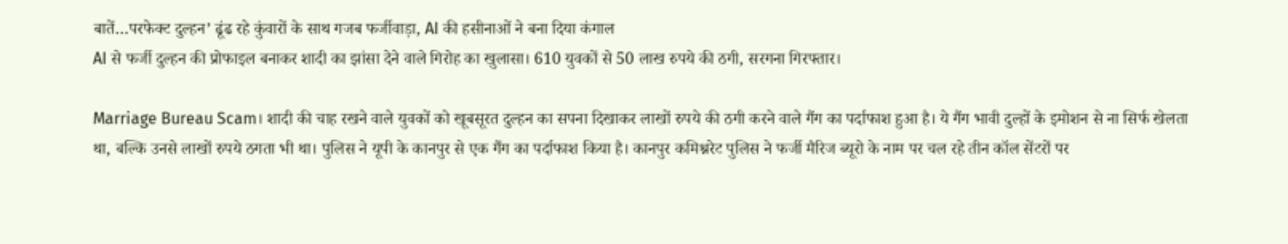बातें…परफेक्ट दुल्हन’ ढूंढ रहे कुंवारों के साथ गजब फर्जीवाड़ा, AI की हसीनाओं ने बना दिया कंगाल
AI से फर्जी दुल्हन की प्रोफाइल बनाकर शादी का झांसा देने वाले गिरोह का खुलासा। 610 युवकों से 50 लाख रुपये की ठगी, सरगना गिरफ्तार।

Marriage Bureau Scam। शादी की चाह रखने वाले युवकों को खूबसूरत दुल्हन का सपना दिखाकर लाखों रुपये की ठगी करने वाले गैंग का पर्दाफाश हुआ है। ये गैंग भावी दुल्हों के इमोशन से ना सिर्फ खेलता था, बल्कि उनसे लाखों रुपये ठगता भी था। पुलिस ने यूपी के कानपुर से एक गैंग का पर्दाफाश किया है। कानपुर कमिश्नरेट पुलिस ने फर्जी मैरिज ब्यूरो के नाम पर चल रहे तीन कॉल सेंटरों पर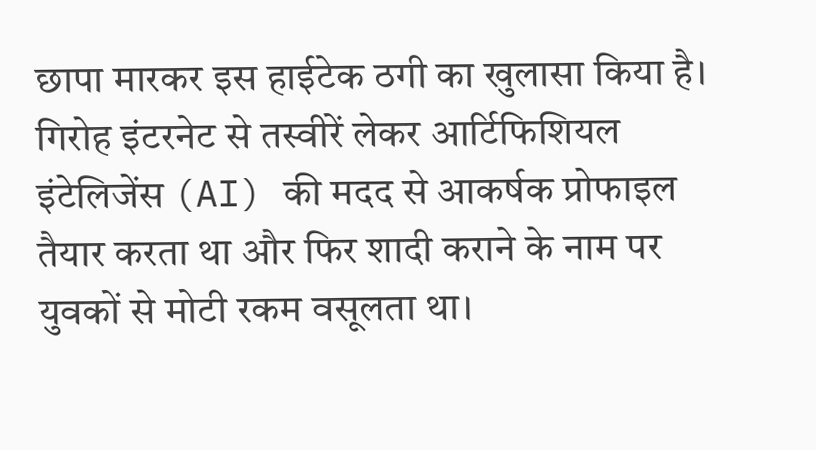छापा मारकर इस हाईटेक ठगी का खुलासा किया है। गिरोह इंटरनेट से तस्वीरें लेकर आर्टिफिशियल इंटेलिजेंस (AI) की मदद से आकर्षक प्रोफाइल तैयार करता था और फिर शादी कराने के नाम पर युवकों से मोटी रकम वसूलता था।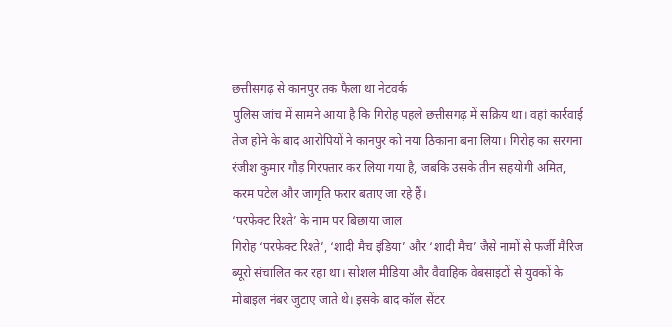छत्तीसगढ़ से कानपुर तक फैला था नेटवर्क
पुलिस जांच में सामने आया है कि गिरोह पहले छत्तीसगढ़ में सक्रिय था। वहां कार्रवाई तेज होने के बाद आरोपियों ने कानपुर को नया ठिकाना बना लिया। गिरोह का सरगना रंजीश कुमार गौड़ गिरफ्तार कर लिया गया है, जबकि उसके तीन सहयोगी अमित, करम पटेल और जागृति फरार बताए जा रहे हैं।
‘परफेक्ट रिश्ते’ के नाम पर बिछाया जाल
गिरोह ‘परफेक्ट रिश्ते’, ‘शादी मैच इंडिया’ और ‘शादी मैच’ जैसे नामों से फर्जी मैरिज ब्यूरो संचालित कर रहा था। सोशल मीडिया और वैवाहिक वेबसाइटों से युवकों के मोबाइल नंबर जुटाए जाते थे। इसके बाद कॉल सेंटर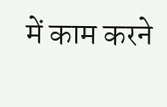में काम करने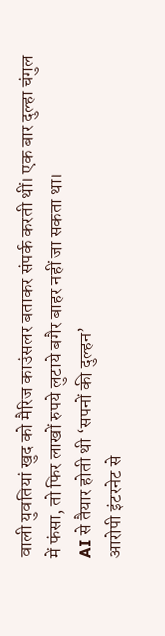वाली युवतियां खुद को मैरिज काउंसलर बताकर संपर्क करती थीं। एक बार दुल्हा चंगुल में फंसा, तो फिर लाखों रुपये लुटाये बगैर बाहर नहीं जा सकता था।
AI से तैयार होती थी ‘सपनों की दुल्हन’
आरोपी इंटरनेट से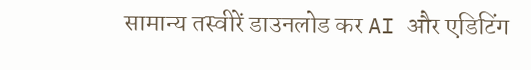सामान्य तस्वीरें डाउनलोड कर AI और एडिटिंग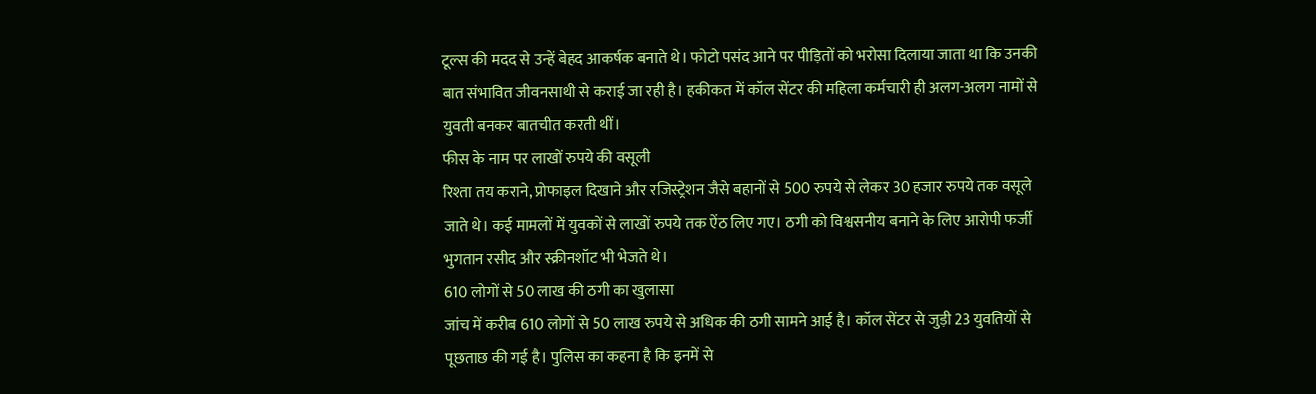टूल्स की मदद से उन्हें बेहद आकर्षक बनाते थे। फोटो पसंद आने पर पीड़ितों को भरोसा दिलाया जाता था कि उनकी बात संभावित जीवनसाथी से कराई जा रही है। हकीकत में कॉल सेंटर की महिला कर्मचारी ही अलग-अलग नामों से युवती बनकर बातचीत करती थीं।
फीस के नाम पर लाखों रुपये की वसूली
रिश्ता तय कराने, प्रोफाइल दिखाने और रजिस्ट्रेशन जैसे बहानों से 500 रुपये से लेकर 30 हजार रुपये तक वसूले जाते थे। कई मामलों में युवकों से लाखों रुपये तक ऐंठ लिए गए। ठगी को विश्वसनीय बनाने के लिए आरोपी फर्जी भुगतान रसीद और स्क्रीनशॉट भी भेजते थे।
610 लोगों से 50 लाख की ठगी का खुलासा
जांच में करीब 610 लोगों से 50 लाख रुपये से अधिक की ठगी सामने आई है। कॉल सेंटर से जुड़ी 23 युवतियों से पूछताछ की गई है। पुलिस का कहना है कि इनमें से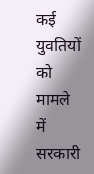कई युवतियों को मामले में सरकारी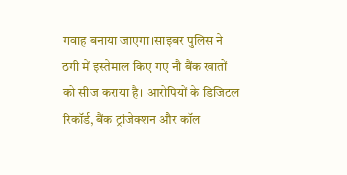गवाह बनाया जाएगा।साइबर पुलिस ने ठगी में इस्तेमाल किए गए नौ बैंक खातों को सीज कराया है। आरोपियों के डिजिटल रिकॉर्ड, बैंक ट्रांजेक्शन और कॉल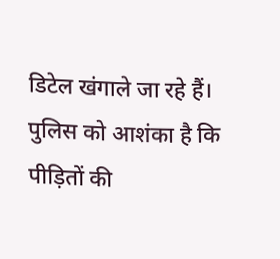डिटेल खंगाले जा रहे हैं। पुलिस को आशंका है कि पीड़ितों की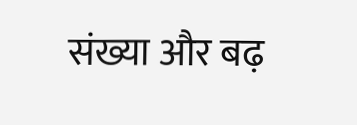संख्या और बढ़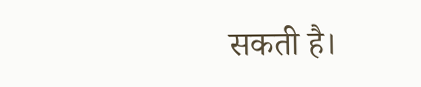सकती है।